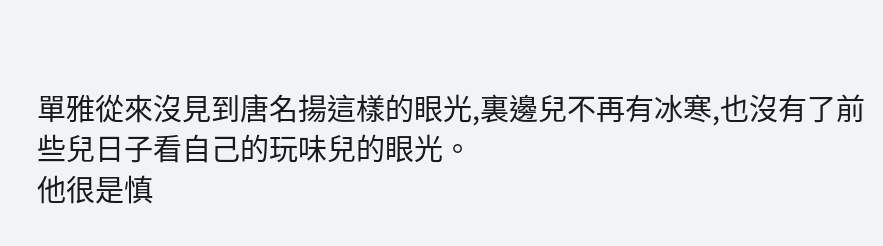單雅從來沒見到唐名揚這樣的眼光,裏邊兒不再有冰寒,也沒有了前些兒日子看自己的玩味兒的眼光。
他很是慎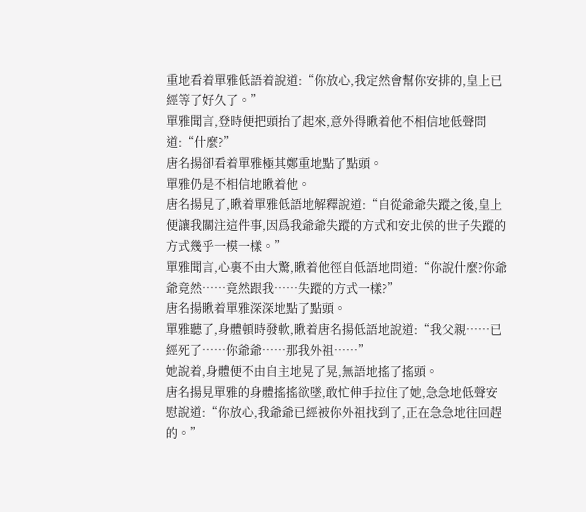重地看着單雅低語着說道:“你放心,我定然會幫你安排的,皇上已經等了好久了。”
單雅聞言,登時便把頭抬了起來,意外得瞅着他不相信地低聲問道:“什麼?”
唐名揚卻看着單雅極其鄭重地點了點頭。
單雅仍是不相信地瞅着他。
唐名揚見了,瞅着單雅低語地解釋說道:“自從爺爺失蹤之後,皇上便讓我關注這件事,因爲我爺爺失蹤的方式和安北侯的世子失蹤的方式幾乎一模一樣。”
單雅聞言,心裏不由大驚,瞅着他徑自低語地問道:“你說什麼?你爺爺竟然……竟然跟我……失蹤的方式一樣?”
唐名揚瞅着單雅深深地點了點頭。
單雅聽了,身體頓時發軟,瞅着唐名揚低語地說道:“我父親……已經死了……你爺爺……那我外祖……”
她說着,身體便不由自主地晃了晃,無語地搖了搖頭。
唐名揚見單雅的身體搖搖欲墜,敢忙伸手拉住了她,急急地低聲安慰說道:“你放心,我爺爺已經被你外祖找到了,正在急急地往回趕的。”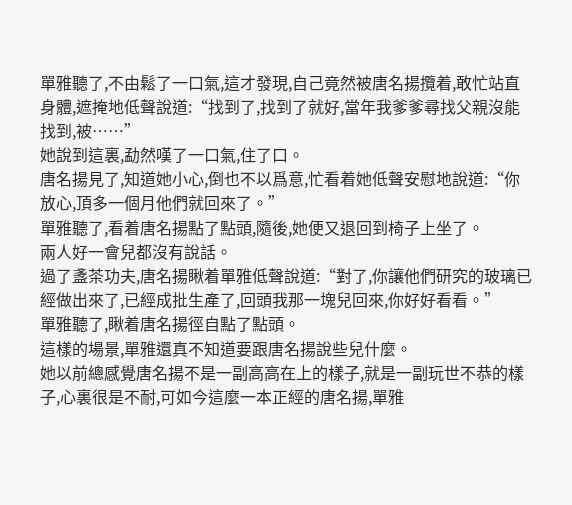單雅聽了,不由鬆了一口氣,這才發現,自己竟然被唐名揚攬着,敢忙站直身體,遮掩地低聲說道:“找到了,找到了就好,當年我爹爹尋找父親沒能找到,被……”
她說到這裏,勐然嘆了一口氣,住了口。
唐名揚見了,知道她小心,倒也不以爲意,忙看着她低聲安慰地說道:“你放心,頂多一個月他們就回來了。”
單雅聽了,看着唐名揚點了點頭,隨後,她便又退回到椅子上坐了。
兩人好一會兒都沒有說話。
過了盞茶功夫,唐名揚瞅着單雅低聲說道:“對了,你讓他們研究的玻璃已經做出來了,已經成批生產了,回頭我那一塊兒回來,你好好看看。”
單雅聽了,瞅着唐名揚徑自點了點頭。
這樣的場景,單雅還真不知道要跟唐名揚說些兒什麼。
她以前總感覺唐名揚不是一副高高在上的樣子,就是一副玩世不恭的樣子,心裏很是不耐,可如今這麼一本正經的唐名揚,單雅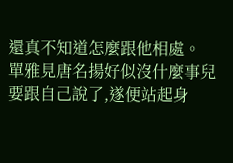還真不知道怎麼跟他相處。
單雅見唐名揚好似沒什麼事兒要跟自己說了,遂便站起身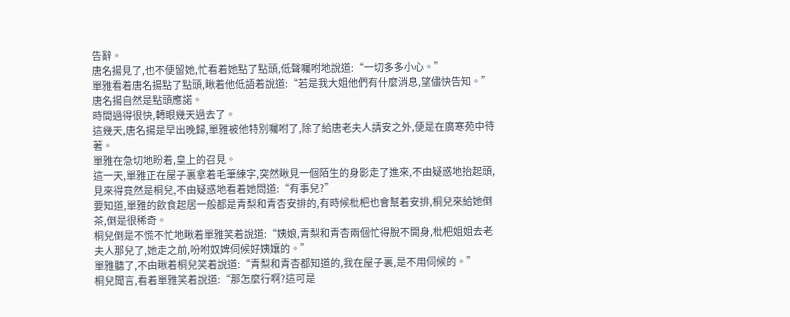告辭。
唐名揚見了,也不便留她,忙看着她點了點頭,低聲囑咐地說道:“一切多多小心。”
單雅看着唐名揚點了點頭,瞅着他低語着說道:“若是我大姐他們有什麼消息,望儘快告知。”
唐名揚自然是點頭應諾。
時間過得很快,轉眼幾天過去了。
這幾天,唐名揚是早出晚歸,單雅被他特別囑咐了,除了給唐老夫人請安之外,便是在廣寒苑中待著。
單雅在急切地盼着,皇上的召見。
這一天,單雅正在屋子裏拿着毛筆練字,突然瞅見一個陌生的身影走了進來,不由疑惑地抬起頭,見來得竟然是桐兒,不由疑惑地看着她問道:“有事兒?”
要知道,單雅的飲食起居一般都是青梨和青杏安排的,有時候枇杷也會幫着安排,桐兒來給她倒茶,倒是很稀奇。
桐兒倒是不慌不忙地瞅着單雅笑着說道:“姨娘,青梨和青杏兩個忙得脫不開身,枇杷姐姐去老夫人那兒了,她走之前,吩咐奴婢伺候好姨孃的。”
單雅聽了,不由瞅着桐兒笑着說道:“青梨和青杏都知道的,我在屋子裏,是不用伺候的。”
桐兒聞言,看着單雅笑着說道:“那怎麼行啊?這可是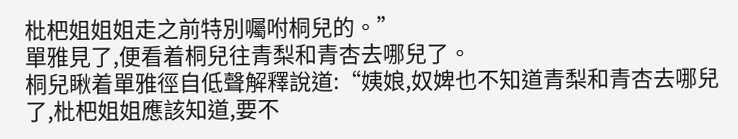枇杷姐姐姐走之前特別囑咐桐兒的。”
單雅見了,便看着桐兒往青梨和青杏去哪兒了。
桐兒瞅着單雅徑自低聲解釋說道:“姨娘,奴婢也不知道青梨和青杏去哪兒了,枇杷姐姐應該知道,要不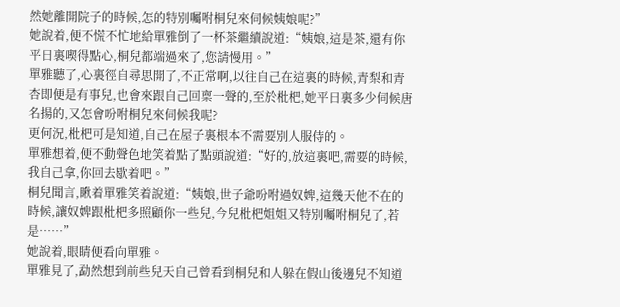然她離開院子的時候,怎的特別囑咐桐兒來伺候姨娘呢?”
她說着,便不慌不忙地給單雅倒了一杯茶繼續說道:“姨娘,這是茶,還有你平日裏喫得點心,桐兒都端過來了,您請慢用。”
單雅聽了,心裏徑自尋思開了,不正常啊,以往自己在這裏的時候,青梨和青杏即便是有事兒,也會來跟自己回稟一聲的,至於枇杷,她平日裏多少伺候唐名揚的,又怎會吩咐桐兒來伺候我呢?
更何況,枇杷可是知道,自己在屋子裏根本不需要別人服侍的。
單雅想着,便不動聲色地笑着點了點頭說道:“好的,放這裏吧,需要的時候,我自己拿,你回去歇着吧。”
桐兒聞言,瞅着單雅笑着說道:“姨娘,世子爺吩咐過奴婢,這幾天他不在的時候,讓奴婢跟枇杷多照顧你一些兒,今兒枇杷姐姐又特別囑咐桐兒了,若是……”
她說着,眼睛便看向單雅。
單雅見了,勐然想到前些兒天自己曾看到桐兒和人躲在假山後邊兒不知道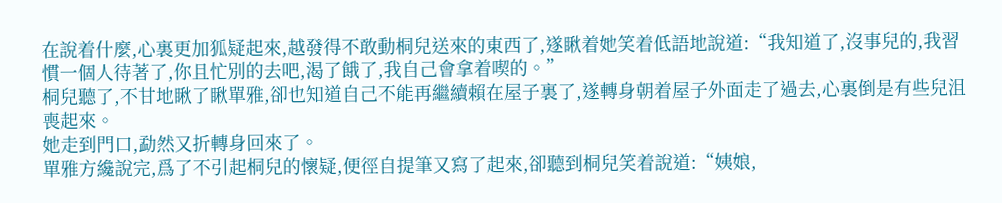在說着什麼,心裏更加狐疑起來,越發得不敢動桐兒送來的東西了,遂瞅着她笑着低語地說道:“我知道了,沒事兒的,我習慣一個人待著了,你且忙別的去吧,渴了餓了,我自己會拿着喫的。”
桐兒聽了,不甘地瞅了瞅單雅,卻也知道自己不能再繼續賴在屋子裏了,遂轉身朝着屋子外面走了過去,心裏倒是有些兒沮喪起來。
她走到門口,勐然又折轉身回來了。
單雅方纔說完,爲了不引起桐兒的懷疑,便徑自提筆又寫了起來,卻聽到桐兒笑着說道:“姨娘,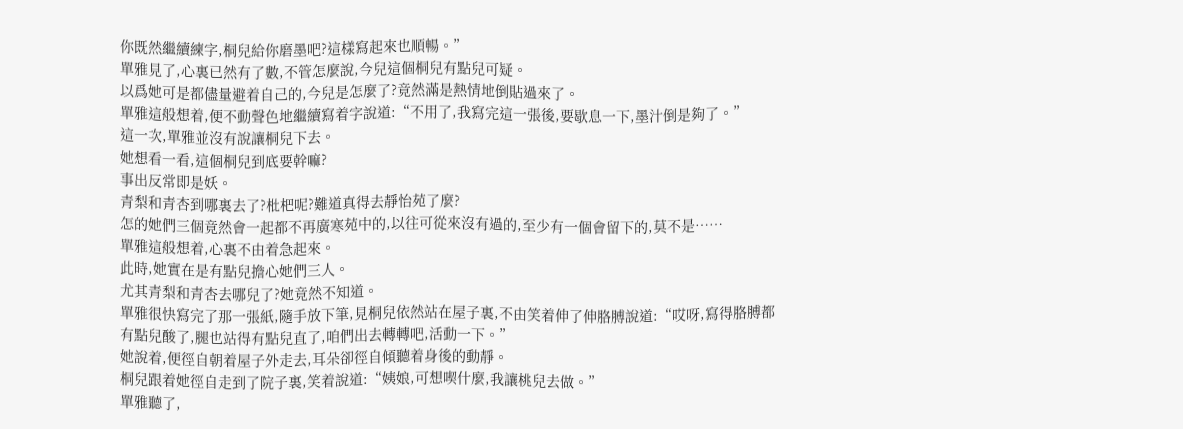你既然繼續練字,桐兒給你磨墨吧?這樣寫起來也順暢。”
單雅見了,心裏已然有了數,不管怎麼說,今兒這個桐兒有點兒可疑。
以爲她可是都儘量避着自己的,今兒是怎麼了?竟然滿是熱情地倒貼過來了。
單雅這般想着,便不動聲色地繼續寫着字說道:“不用了,我寫完這一張後,要歇息一下,墨汁倒是夠了。”
這一次,單雅並沒有說讓桐兒下去。
她想看一看,這個桐兒到底要幹嘛?
事出反常即是妖。
青梨和青杏到哪裏去了?枇杷呢?難道真得去靜怡苑了麼?
怎的她們三個竟然會一起都不再廣寒苑中的,以往可從來沒有過的,至少有一個會留下的,莫不是……
單雅這般想着,心裏不由着急起來。
此時,她實在是有點兒擔心她們三人。
尤其青梨和青杏去哪兒了?她竟然不知道。
單雅很快寫完了那一張紙,隨手放下筆,見桐兒依然站在屋子裏,不由笑着伸了伸胳膊說道:“哎呀,寫得胳膊都有點兒酸了,腿也站得有點兒直了,咱們出去轉轉吧,活動一下。”
她說着,便徑自朝着屋子外走去,耳朵卻徑自傾聽着身後的動靜。
桐兒跟着她徑自走到了院子裏,笑着說道:“姨娘,可想喫什麼,我讓桃兒去做。”
單雅聽了,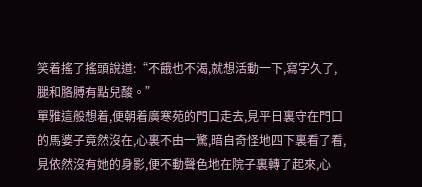笑着搖了搖頭說道:“不餓也不渴,就想活動一下,寫字久了,腿和胳膊有點兒酸。”
單雅這般想着,便朝着廣寒苑的門口走去,見平日裏守在門口的馬婆子竟然沒在,心裏不由一驚,暗自奇怪地四下裏看了看,見依然沒有她的身影,便不動聲色地在院子裏轉了起來,心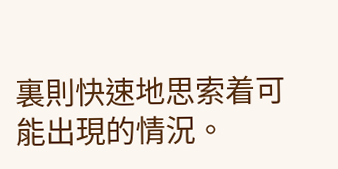裏則快速地思索着可能出現的情況。